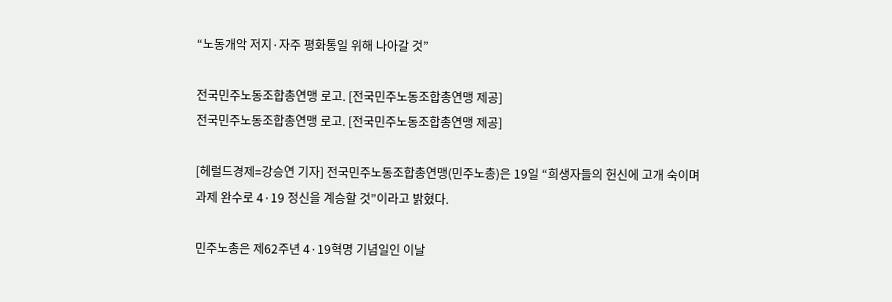“노동개악 저지·자주 평화통일 위해 나아갈 것”

전국민주노동조합총연맹 로고. [전국민주노동조합총연맹 제공]
전국민주노동조합총연맹 로고. [전국민주노동조합총연맹 제공]

[헤럴드경제=강승연 기자] 전국민주노동조합총연맹(민주노총)은 19일 “희생자들의 헌신에 고개 숙이며 과제 완수로 4·19 정신을 계승할 것”이라고 밝혔다.

민주노총은 제62주년 4·19혁명 기념일인 이날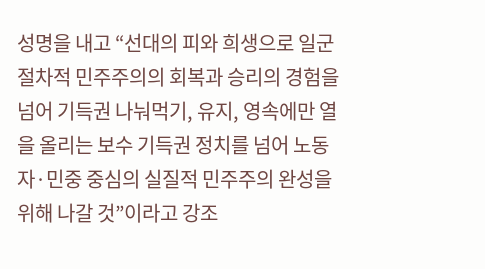성명을 내고 “선대의 피와 희생으로 일군 절차적 민주주의의 회복과 승리의 경험을 넘어 기득권 나눠먹기, 유지, 영속에만 열을 올리는 보수 기득권 정치를 넘어 노동자·민중 중심의 실질적 민주주의 완성을 위해 나갈 것”이라고 강조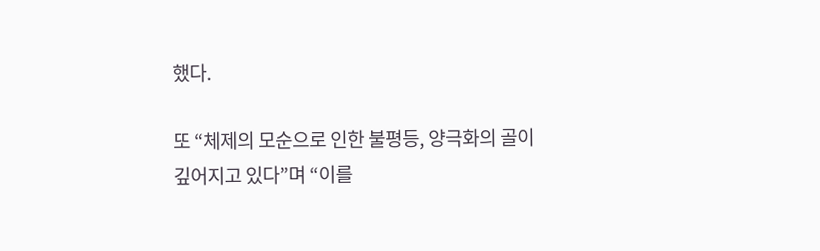했다.

또 “체제의 모순으로 인한 불평등, 양극화의 골이 깊어지고 있다”며 “이를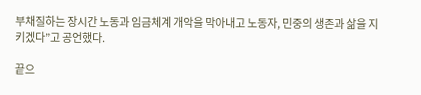부채질하는 장시간 노동과 임금체계 개악을 막아내고 노동자, 민중의 생존과 삶을 지키겠다”고 공언했다.

끝으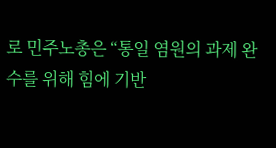로 민주노총은 “통일 염원의 과제 완수를 위해 힘에 기반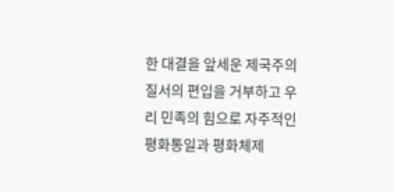한 대결을 앞세운 제국주의 질서의 편입을 거부하고 우리 민족의 힘으로 자주적인 평화통일과 평화체제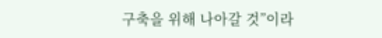구축을 위해 나아갈 것”이라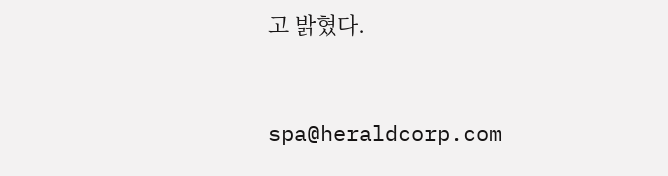고 밝혔다.


spa@heraldcorp.com